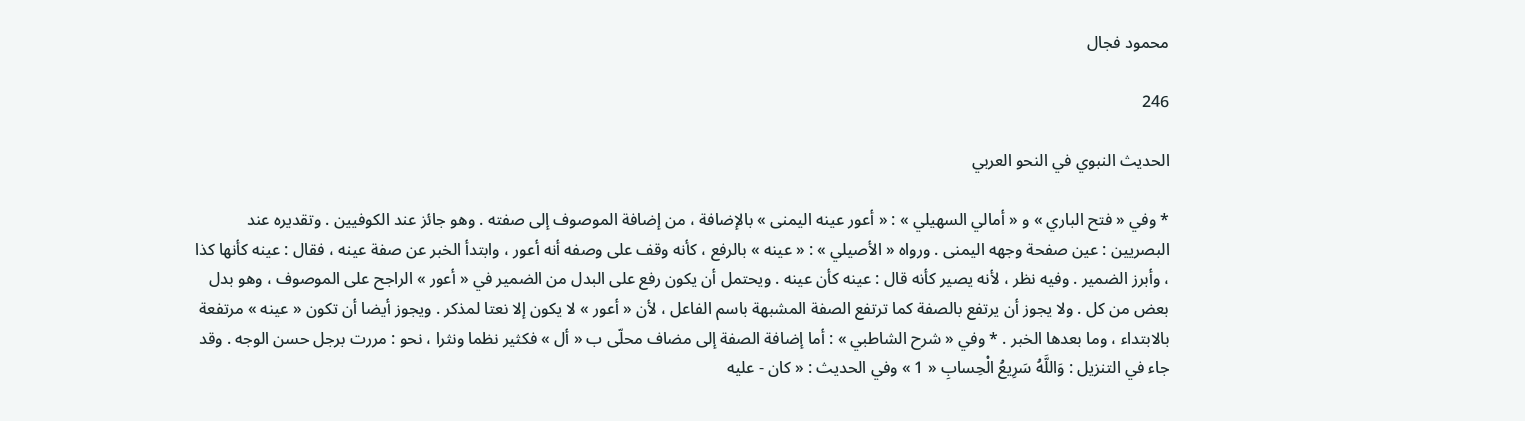محمود فجال

246

الحديث النبوي في النحو العربي

* وفي « فتح الباري » و « أمالي السهيلي » : « أعور عينه اليمنى » بالإضافة ، من إضافة الموصوف إلى صفته . وهو جائز عند الكوفيين . وتقديره عند البصريين : عين صفحة وجهه اليمنى . ورواه « الأصيلي » : « عينه » بالرفع ، كأنه وقف على وصفه أنه أعور ، وابتدأ الخبر عن صفة عينه ، فقال : عينه كأنها كذا ، وأبرز الضمير . وفيه نظر ، لأنه يصير كأنه قال : عينه كأن عينه . ويحتمل أن يكون رفع على البدل من الضمير في « أعور » الراجح على الموصوف ، وهو بدل بعض من كل . ولا يجوز أن يرتفع بالصفة كما ترتفع الصفة المشبهة باسم الفاعل ، لأن « أعور » لا يكون إلا نعتا لمذكر . ويجوز أيضا أن تكون « عينه » مرتفعة بالابتداء ، وما بعدها الخبر . * وفي « شرح الشاطبي » : أما إضافة الصفة إلى مضاف محلّى ب « أل » فكثير نظما ونثرا ، نحو : مررت برجل حسن الوجه . وقد جاء في التنزيل : وَاللَّهُ سَرِيعُ الْحِسابِ « 1 » وفي الحديث : « كان - عليه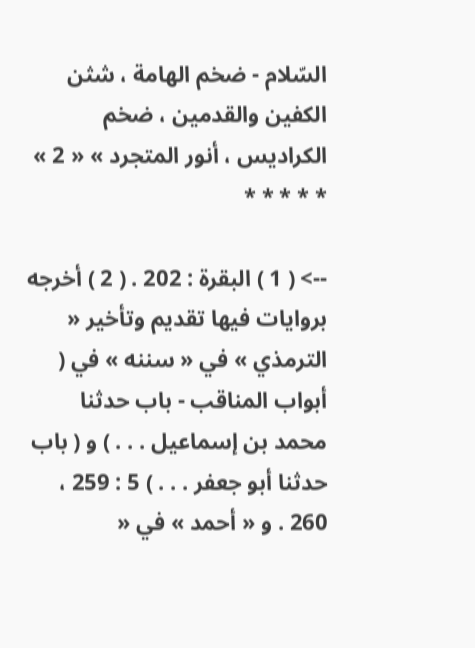السّلام - ضخم الهامة ، شثن الكفين والقدمين ، ضخم الكراديس ، أنور المتجرد » « 2 » * * * * *

--> ( 1 ) البقرة : 202 . ( 2 ) أخرجه بروايات فيها تقديم وتأخير « الترمذي » في « سننه » في ( أبواب المناقب - باب حدثنا محمد بن إسماعيل . . . ) و ( باب حدثنا أبو جعفر . . . ) 5 : 259 ، 260 . و « أحمد » في «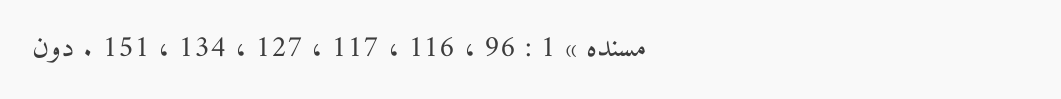مسنده » 1 : 96 ، 116 ، 117 ، 127 ، 134 ، 151 . دون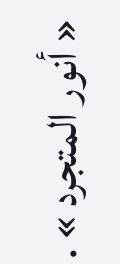« أنور المتجرد » .